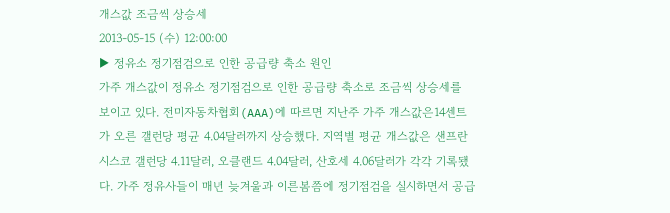개스값 조금씩 상승세
2013-05-15 (수) 12:00:00
▶ 정유소 정기점검으로 인한 공급량 축소 원인
가주 개스값이 정유소 정기점검으로 인한 공급량 축소로 조금씩 상승세를 보이고 있다. 전미자동차협회(AAA)에 따르면 지난주 가주 개스값은14센트가 오른 갤런당 평균 4.04달러까지 상승했다. 지역별 평균 개스값은 샌프란시스코 갤런당 4.11달러, 오클랜드 4.04달러, 산호세 4.06달러가 각각 기록됐다. 가주 정유사들이 매년 늦겨울과 이른봄쯤에 정기점검을 실시하면서 공급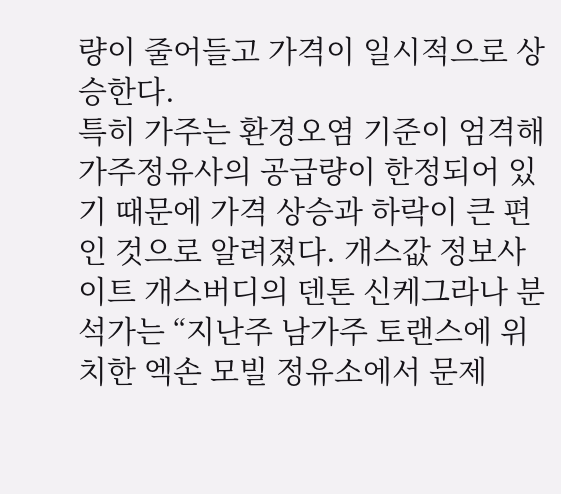량이 줄어들고 가격이 일시적으로 상승한다.
특히 가주는 환경오염 기준이 엄격해 가주정유사의 공급량이 한정되어 있기 때문에 가격 상승과 하락이 큰 편인 것으로 알려졌다. 개스값 정보사이트 개스버디의 덴톤 신케그라나 분석가는 “지난주 남가주 토랜스에 위치한 엑손 모빌 정유소에서 문제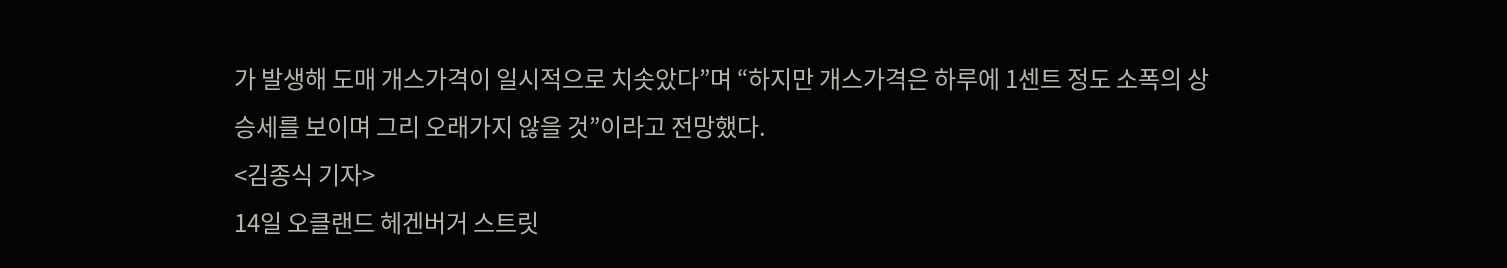가 발생해 도매 개스가격이 일시적으로 치솟았다”며 “하지만 개스가격은 하루에 1센트 정도 소폭의 상승세를 보이며 그리 오래가지 않을 것”이라고 전망했다.
<김종식 기자>
14일 오클랜드 헤겐버거 스트릿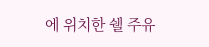에 위치한 쉘 주유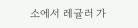소에서 레귤러 가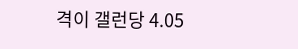격이 갤런당 4.05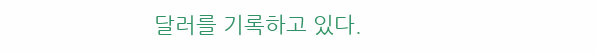달러를 기록하고 있다.